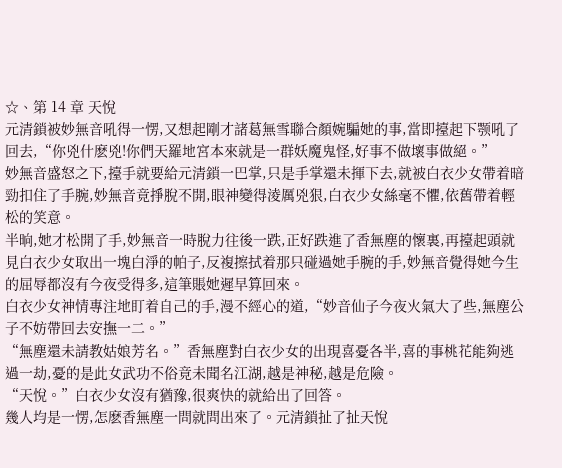☆、第 14 章 天悅
元清鎖被妙無音吼得一愣,又想起剛才諸葛無雪聯合顏婉騙她的事,當即擡起下颚吼了回去,“你兇什麽兇!你們天羅地宮本來就是一群妖魔鬼怪,好事不做壞事做絕。”
妙無音盛怒之下,擡手就要給元清鎖一巴掌,只是手掌還未揮下去,就被白衣少女帶着暗勁扣住了手腕,妙無音竟掙脫不開,眼神變得淩厲兇狠,白衣少女絲毫不懼,依舊帶着輕松的笑意。
半晌,她才松開了手,妙無音一時脫力往後一跌,正好跌進了香無塵的懷裏,再擡起頭就見白衣少女取出一塊白淨的帕子,反複擦拭着那只碰過她手腕的手,妙無音覺得她今生的屈辱都沒有今夜受得多,這筆賬她遲早算回來。
白衣少女神情專注地盯着自己的手,漫不經心的道,“妙音仙子今夜火氣大了些,無塵公子不妨帶回去安撫一二。”
“無塵還未請教姑娘芳名。”香無塵對白衣少女的出現喜憂各半,喜的事桃花能夠逃過一劫,憂的是此女武功不俗竟未聞名江湖,越是神秘,越是危險。
“天悅。”白衣少女沒有猶豫,很爽快的就給出了回答。
幾人均是一愣,怎麽香無塵一問就問出來了。元清鎖扯了扯天悅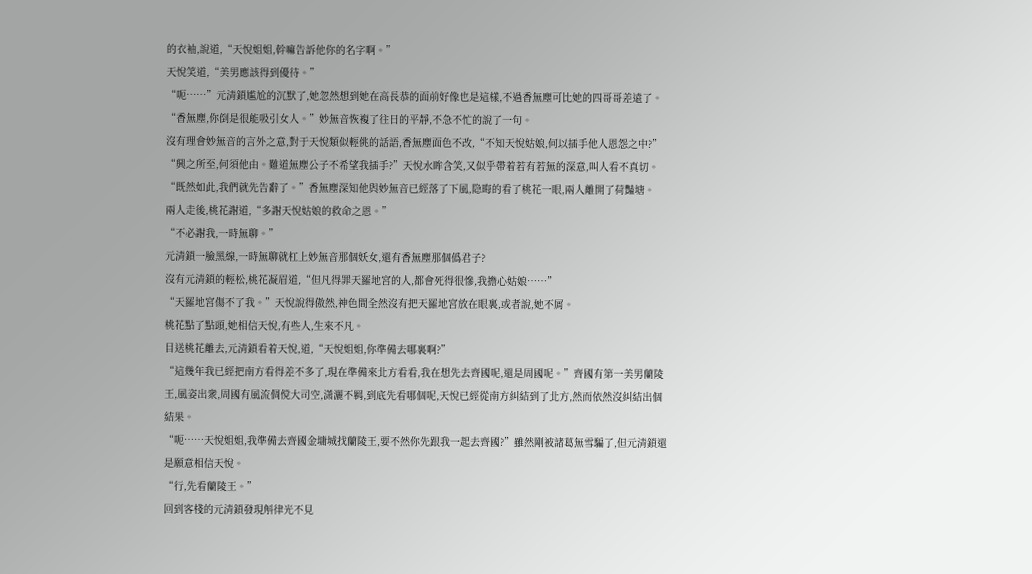的衣袖,說道,“天悅姐姐,幹嘛告訴他你的名字啊。”
天悅笑道,“美男應該得到優待。”
“呃……”元清鎖尴尬的沉默了,她忽然想到她在高長恭的面前好像也是這樣,不過香無塵可比她的四哥哥差遠了。
“香無塵,你倒是很能吸引女人。”妙無音恢複了往日的平靜,不急不忙的說了一句。
沒有理會妙無音的言外之意,對于天悅類似輕佻的話語,香無塵面色不改,“不知天悅姑娘,何以插手他人恩怨之中?”
“興之所至,何須他由。難道無塵公子不希望我插手?”天悅水眸含笑,又似乎帶着若有若無的深意,叫人看不真切。
“既然如此,我們就先告辭了。”香無塵深知他與妙無音已經落了下風,隐晦的看了桃花一眼,兩人離開了荷豔塘。
兩人走後,桃花謝道,“多謝天悅姑娘的救命之恩。”
“不必謝我,一時無聊。”
元清鎖一臉黑線,一時無聊就杠上妙無音那個妖女,還有香無塵那個僞君子?
沒有元清鎖的輕松,桃花凝眉道,“但凡得罪天羅地宮的人,都會死得很慘,我擔心姑娘……”
“天羅地宮傷不了我。”天悅說得傲然,神色間全然沒有把天羅地宮放在眼裏,或者說,她不屑。
桃花點了點頭,她相信天悅,有些人,生來不凡。
目送桃花離去,元清鎖看着天悅,道,“天悅姐姐,你準備去哪裏啊?”
“這幾年我已經把南方看得差不多了,現在準備來北方看看,我在想先去齊國呢,還是周國呢。”齊國有第一美男蘭陵王,風姿出衆,周國有風流倜傥大司空,潇灑不羁,到底先看哪個呢,天悅已經從南方糾結到了北方,然而依然沒糾結出個結果。
“呃……天悅姐姐,我準備去齊國金墉城找蘭陵王,要不然你先跟我一起去齊國?”雖然剛被諸葛無雪騙了,但元清鎖還是願意相信天悅。
“行,先看蘭陵王。”
回到客棧的元清鎖發現斛律光不見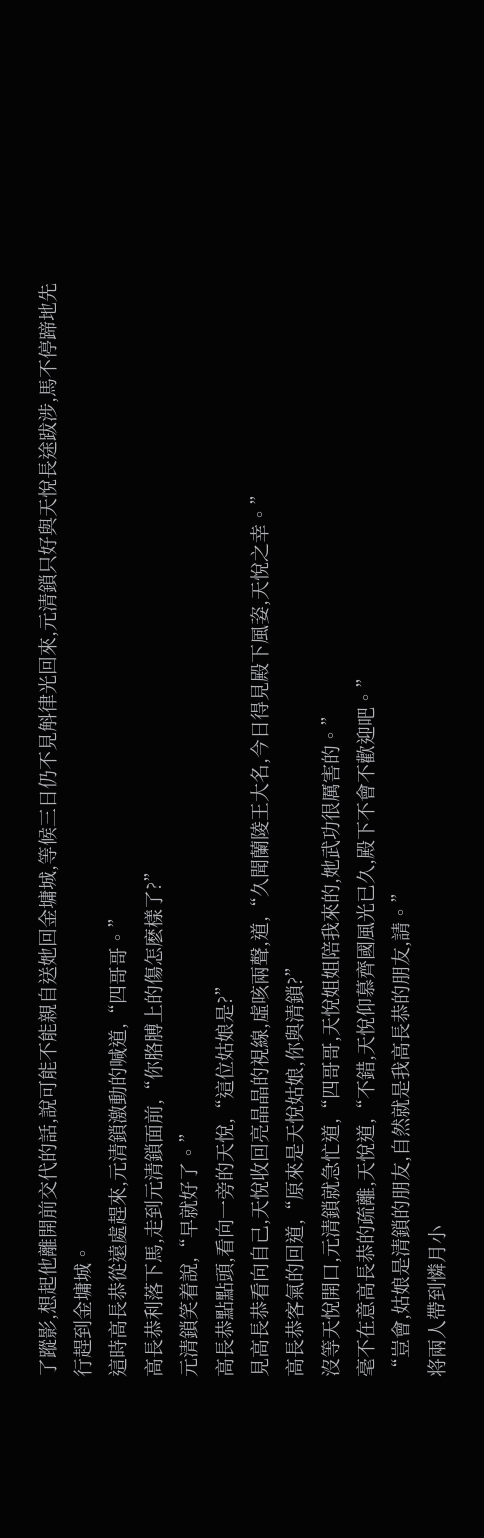了蹤影,想起他離開前交代的話,說可能不能親自送她回金墉城,等候三日仍不見斛律光回來,元清鎖只好與天悅長途跋涉,馬不停蹄地先行趕到金墉城。
這時高長恭從遠處趕來,元清鎖激動的喊道,“四哥哥。”
高長恭利落下馬,走到元清鎖面前,“你胳膊上的傷怎麽樣了?”
元清鎖笑着說,“早就好了。”
高長恭點點頭,看向一旁的天悅,“這位姑娘是?”
見高長恭看向自己,天悅收回亮晶晶的視線,虛咳兩聲,道,“久聞蘭陵王大名,今日得見殿下風姿,天悅之幸。”
高長恭客氣的回道,“原來是天悅姑娘,你與清鎖?”
沒等天悅開口,元清鎖就急忙道,“四哥哥,天悅姐姐陪我來的,她武功很厲害的。”
毫不在意高長恭的疏離,天悅道,“不錯,天悅仰慕齊國風光已久,殿下不會不歡迎吧。”
“豈會,姑娘是清鎖的朋友,自然就是我高長恭的朋友,請。”
将兩人帶到憐月小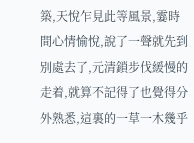築,天悅乍見此等風景,霎時間心情愉悅,說了一聲就先到別處去了,元清鎖步伐緩慢的走着,就算不記得了也覺得分外熟悉,這裏的一草一木幾乎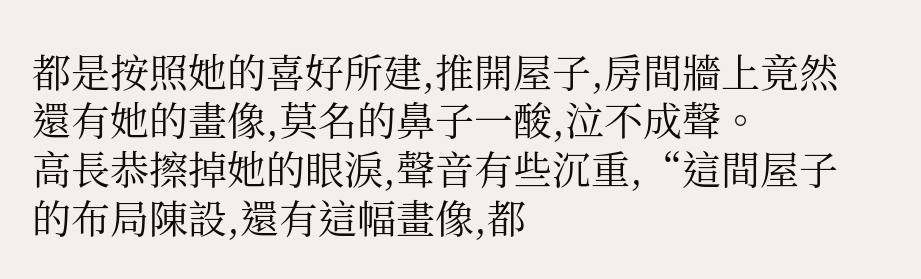都是按照她的喜好所建,推開屋子,房間牆上竟然還有她的畫像,莫名的鼻子一酸,泣不成聲。
高長恭擦掉她的眼淚,聲音有些沉重,“這間屋子的布局陳設,還有這幅畫像,都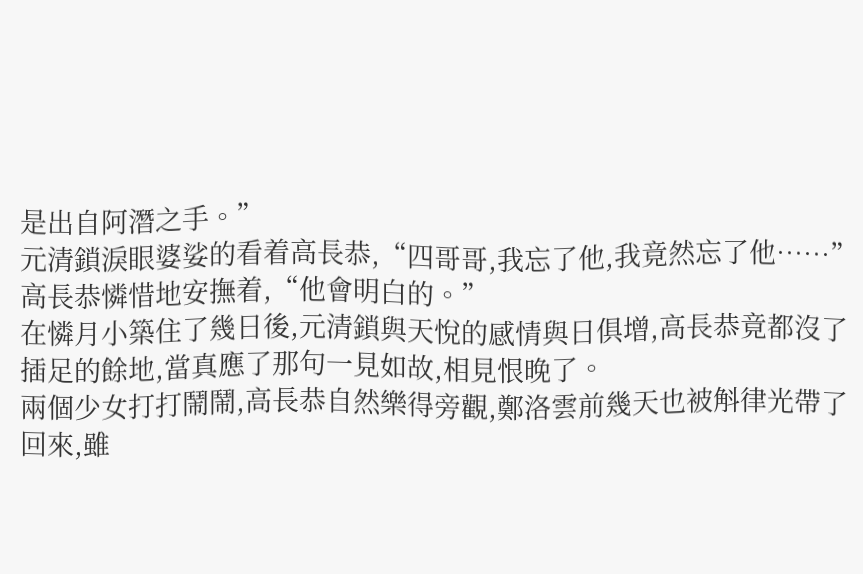是出自阿潛之手。”
元清鎖淚眼婆娑的看着高長恭,“四哥哥,我忘了他,我竟然忘了他……”
高長恭憐惜地安撫着,“他會明白的。”
在憐月小築住了幾日後,元清鎖與天悅的感情與日俱增,高長恭竟都沒了插足的餘地,當真應了那句一見如故,相見恨晚了。
兩個少女打打鬧鬧,高長恭自然樂得旁觀,鄭洛雲前幾天也被斛律光帶了回來,雖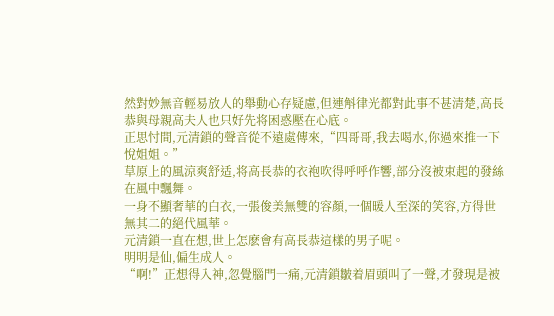然對妙無音輕易放人的舉動心存疑慮,但連斛律光都對此事不甚清楚,高長恭與母親高夫人也只好先将困惑壓在心底。
正思忖間,元清鎖的聲音從不遠處傳來,“四哥哥,我去喝水,你過來推一下悅姐姐。”
草原上的風涼爽舒适,将高長恭的衣袍吹得呼呼作響,部分沒被束起的發絲在風中飄舞。
一身不顯奢華的白衣,一張俊美無雙的容顏,一個暖人至深的笑容,方得世無其二的絕代風華。
元清鎖一直在想,世上怎麽會有高長恭這樣的男子呢。
明明是仙,偏生成人。
“啊!”正想得入神,忽覺腦門一痛,元清鎖皺着眉頭叫了一聲,才發現是被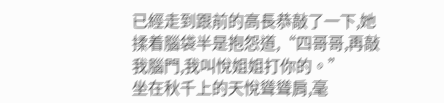已經走到跟前的高長恭敲了一下,她揉着腦袋半是抱怨道,“四哥哥,再敲我腦門,我叫悅姐姐打你的。”
坐在秋千上的天悅聳聳肩,毫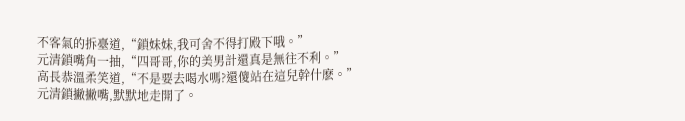不客氣的拆臺道,“鎖妹妹,我可舍不得打殿下哦。”
元清鎖嘴角一抽,“四哥哥,你的美男計還真是無往不利。”
高長恭溫柔笑道,“不是要去喝水嗎?還傻站在這兒幹什麽。”
元清鎖撇撇嘴,默默地走開了。